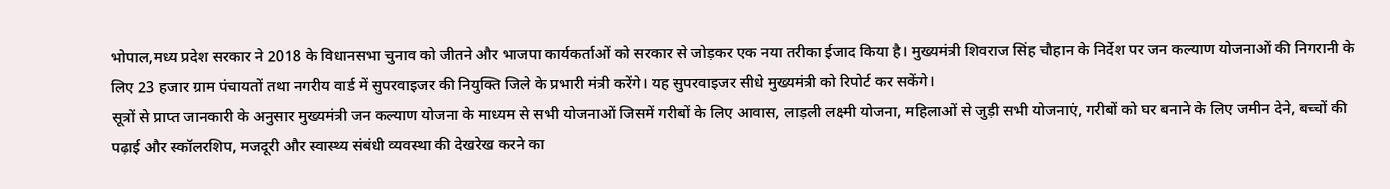भोपाल,मध्य प्रदेश सरकार ने 2018 के विधानसभा चुनाव को जीतने और भाजपा कार्यकर्ताओं को सरकार से जोड़कर एक नया तरीका ईजाद किया है। मुख्यमंत्री शिवराज सिंह चौहान के निर्देश पर जन कल्याण योजनाओं की निगरानी के लिए 23 हजार ग्राम पंचायतों तथा नगरीय वार्ड में सुपरवाइजर की नियुक्ति जिले के प्रभारी मंत्री करेंगे। यह सुपरवाइजर सीधे मुख्यमंत्री को रिपोर्ट कर सकेंगे।
सूत्रों से प्राप्त जानकारी के अनुसार मुख्यमंत्री जन कल्याण योजना के माध्यम से सभी योजनाओं जिसमें गरीबों के लिए आवास, लाड़ली लक्ष्मी योजना, महिलाओं से जुड़ी सभी योजनाएं, गरीबों को घर बनाने के लिए जमीन देने, बच्चों की पढ़ाई और स्कॉलरशिप, मजदूरी और स्वास्थ्य संबंधी व्यवस्था की देखरेख करने का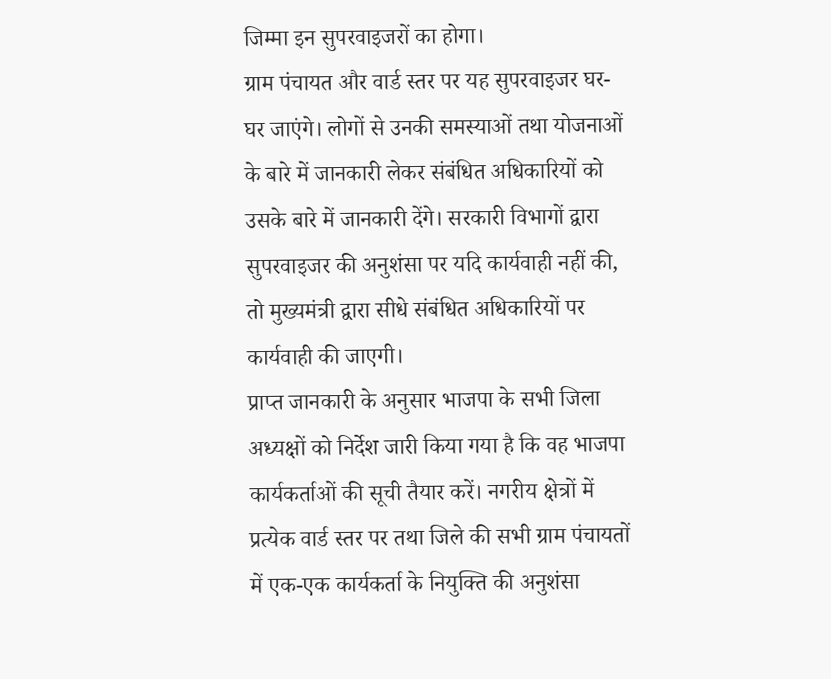जिम्मा इन सुपरवाइजरों का होगा।
ग्राम पंचायत और वार्ड स्तर पर यह सुपरवाइजर घर-घर जाएंगे। लोगों से उनकी समस्याओं तथा योजनाओं के बारे में जानकारी लेकर संबंधित अधिकारियों को उसके बारे में जानकारी देंगे। सरकारी विभागों द्वारा सुपरवाइजर की अनुशंसा पर यदि कार्यवाही नहीं की, तो मुख्यमंत्री द्वारा सीधे संबंधित अधिकारियों पर कार्यवाही की जाएगी।
प्राप्त जानकारी के अनुसार भाजपा के सभी जिला अध्यक्षों को निर्देश जारी किया गया है कि वह भाजपा कार्यकर्ताओं की सूची तैयार करें। नगरीय क्षेत्रों में प्रत्येक वार्ड स्तर पर तथा जिले की सभी ग्राम पंचायतों में एक-एक कार्यकर्ता के नियुक्ति की अनुशंसा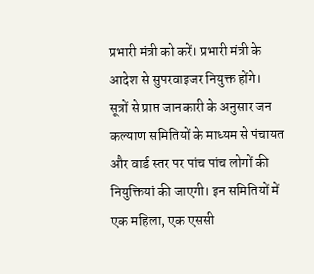प्रभारी मंत्री को करें। प्रभारी मंत्री के आदेश से सुपरवाइजर नियुक्त होंगे।
सूत्रों से प्राप्त जानकारी के अनुसार जन कल्याण समितियों के माध्यम से पंचायत और वार्ड स्तर पर पांच पांच लोगों की नियुक्तियां की जाएगी। इन समितियों में एक महिला, एक एससी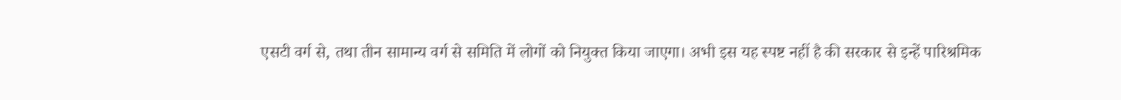एसटी वर्ग से, तथा तीन सामान्य वर्ग से समिति में लोगों को नियुक्त किया जाएगा। अभी इस यह स्पष्ट नहीं है की सरकार से इन्हें पारिश्रमिक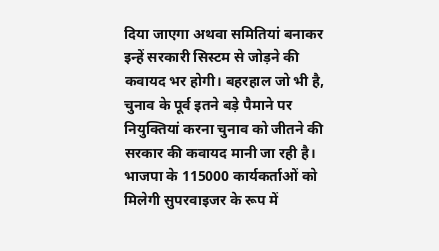दिया जाएगा अथवा समितियां बनाकर इन्हें सरकारी सिस्टम से जोड़ने की कवायद भर होगी। बहरहाल जो भी है, चुनाव के पूर्व इतने बड़े पैमाने पर नियुक्तियां करना चुनाव को जीतने की सरकार की कवायद मानी जा रही है।
भाजपा के 115000 कार्यकर्ताओं को मिलेगी सुपरवाइजर के रूप में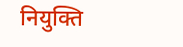नियुक्ति